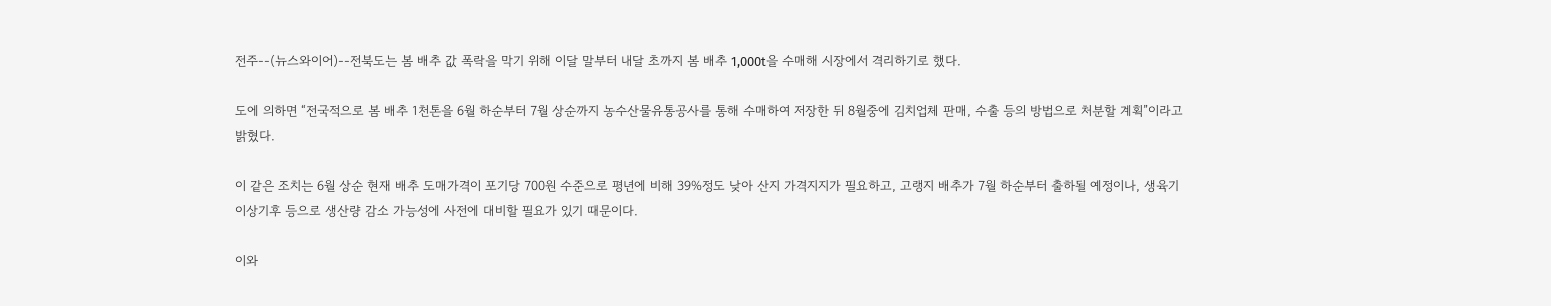전주--(뉴스와이어)--전북도는 봄 배추 값 폭락을 막기 위해 이달 말부터 내달 초까지 봄 배추 1,000t을 수매해 시장에서 격리하기로 했다.

도에 의하면 “전국적으로 봄 배추 1천톤을 6월 하순부터 7월 상순까지 농수산물유통공사를 통해 수매하여 저장한 뒤 8월중에 김치업체 판매, 수출 등의 방법으로 처분할 계획”이라고 밝혔다.

이 같은 조치는 6월 상순 현재 배추 도매가격이 포기당 700원 수준으로 평년에 비해 39%정도 낮아 산지 가격지지가 필요하고, 고랭지 배추가 7월 하순부터 출하될 예정이나, 생육기 이상기후 등으로 생산량 감소 가능성에 사전에 대비할 필요가 있기 때문이다.

이와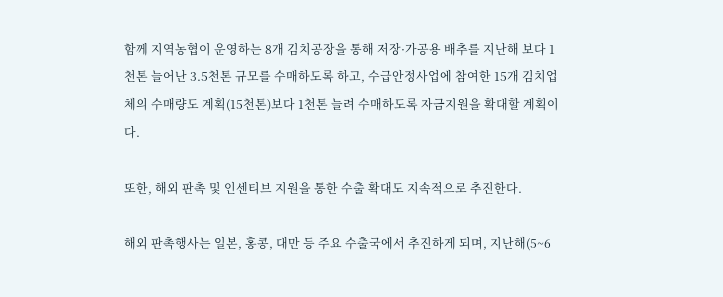함께 지역농협이 운영하는 8개 김치공장을 통해 저장·가공용 배추를 지난해 보다 1천톤 늘어난 3.5천톤 규모를 수매하도록 하고, 수급안정사업에 참여한 15개 김치업체의 수매량도 계획(15천톤)보다 1천톤 늘려 수매하도록 자금지원을 확대할 계획이다.

또한, 해외 판촉 및 인센티브 지원을 통한 수출 확대도 지속적으로 추진한다.

해외 판촉행사는 일본, 홍콩, 대만 등 주요 수출국에서 추진하게 되며, 지난해(5~6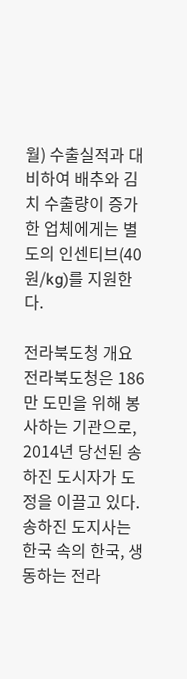월) 수출실적과 대비하여 배추와 김치 수출량이 증가한 업체에게는 별도의 인센티브(40원/kg)를 지원한다.

전라북도청 개요
전라북도청은 186만 도민을 위해 봉사하는 기관으로, 2014년 당선된 송하진 도시자가 도정을 이끌고 있다. 송하진 도지사는 한국 속의 한국, 생동하는 전라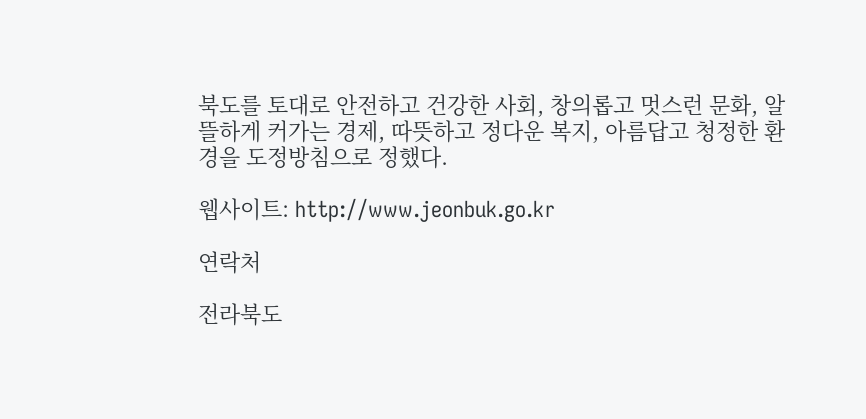북도를 토대로 안전하고 건강한 사회, 창의롭고 멋스런 문화, 알뜰하게 커가는 경제, 따뜻하고 정다운 복지, 아름답고 청정한 환경을 도정방침으로 정했다.

웹사이트: http://www.jeonbuk.go.kr

연락처

전라북도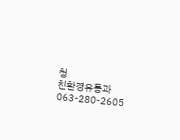청
친환경유통과
063-280-2605